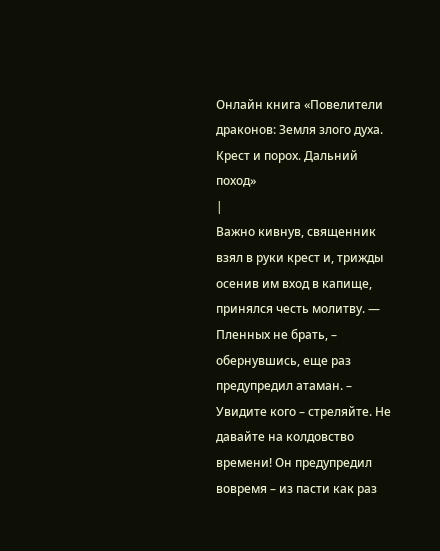Онлайн книга «Повелители драконов: Земля злого духа. Крест и порох. Дальний поход»
|
Важно кивнув, священник взял в руки крест и, трижды осенив им вход в капище, принялся честь молитву. — Пленных не брать, – обернувшись, еще раз предупредил атаман. – Увидите кого – стреляйте. Не давайте на колдовство времени! Он предупредил вовремя – из пасти как раз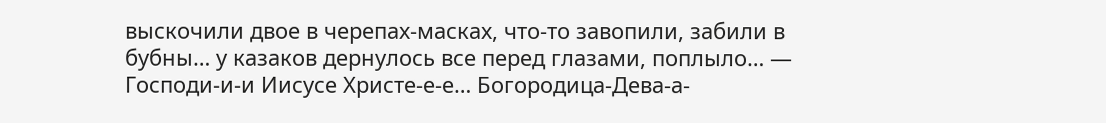выскочили двое в черепах-масках, что-то завопили, забили в бубны… у казаков дернулось все перед глазами, поплыло… — Господи-и-и Иисусе Христе-е-е… Богородица-Дева-а-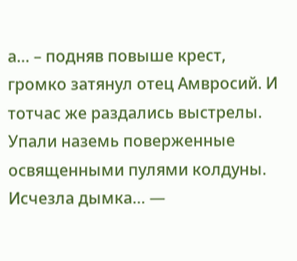а… – подняв повыше крест, громко затянул отец Амвросий. И тотчас же раздались выстрелы. Упали наземь поверженные освященными пулями колдуны. Исчезла дымка… —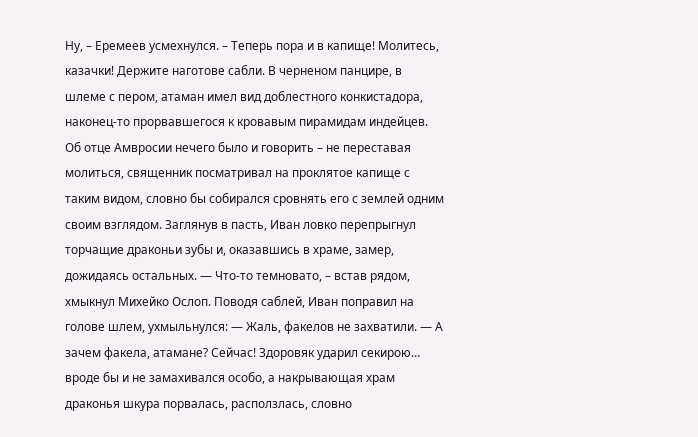Ну, – Еремеев усмехнулся. – Теперь пора и в капище! Молитесь, казачки! Держите наготове сабли. В черненом панцире, в шлеме с пером, атаман имел вид доблестного конкистадора, наконец-то прорвавшегося к кровавым пирамидам индейцев. Об отце Амвросии нечего было и говорить – не переставая молиться, священник посматривал на проклятое капище с таким видом, словно бы собирался сровнять его с землей одним своим взглядом. Заглянув в пасть, Иван ловко перепрыгнул торчащие драконьи зубы и, оказавшись в храме, замер, дожидаясь остальных. — Что-то темновато, – встав рядом, хмыкнул Михейко Ослоп. Поводя саблей, Иван поправил на голове шлем, ухмыльнулся: — Жаль, факелов не захватили. — А зачем факела, атамане? Сейчас! Здоровяк ударил секирою… вроде бы и не замахивался особо, а накрывающая храм драконья шкура порвалась, расползлась, словно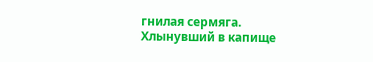гнилая сермяга. Хлынувший в капище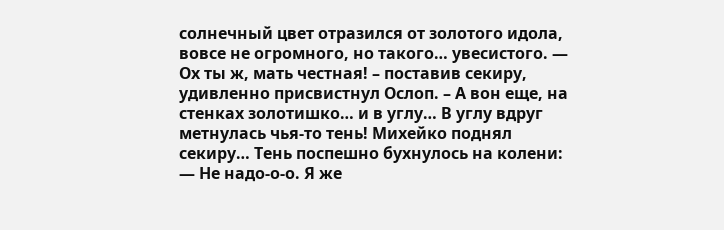солнечный цвет отразился от золотого идола, вовсе не огромного, но такого… увесистого. — Ох ты ж, мать честная! – поставив секиру, удивленно присвистнул Ослоп. – А вон еще, на стенках золотишко… и в углу… В углу вдруг метнулась чья-то тень! Михейко поднял секиру… Тень поспешно бухнулось на колени: — Не надо-о-о. Я же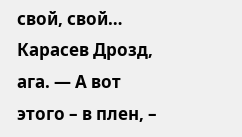свой, свой… Карасев Дрозд, ага. — А вот этого – в плен, –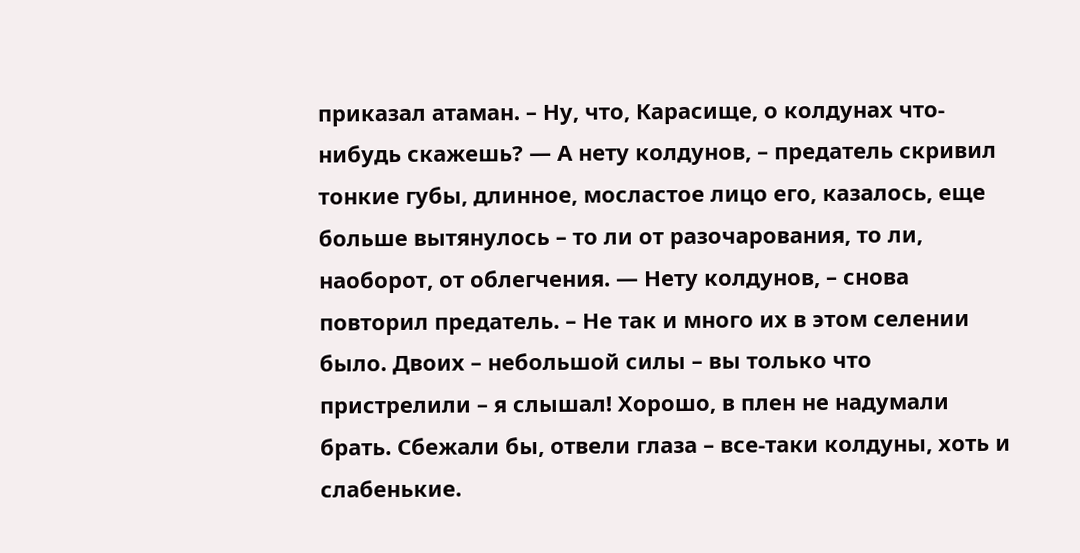приказал атаман. – Ну, что, Карасище, о колдунах что-нибудь скажешь? — А нету колдунов, – предатель скривил тонкие губы, длинное, мосластое лицо его, казалось, еще больше вытянулось – то ли от разочарования, то ли, наоборот, от облегчения. — Нету колдунов, – снова повторил предатель. – Не так и много их в этом селении было. Двоих – небольшой силы – вы только что пристрелили – я слышал! Хорошо, в плен не надумали брать. Сбежали бы, отвели глаза – все-таки колдуны, хоть и слабенькие.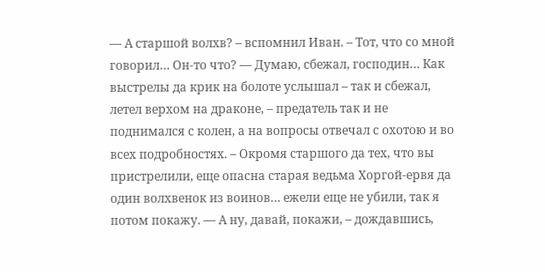— А старшой волхв? – вспомнил Иван. – Тот, что со мной говорил… Он-то что? — Думаю, сбежал, господин… Как выстрелы да крик на болоте услышал – так и сбежал, летел верхом на драконе, – предатель так и не поднимался с колен, а на вопросы отвечал с охотою и во всех подробностях. – Окромя старшого да тех, что вы пристрелили, еще опасна старая ведьма Хоргой-ервя да один волхвенок из воинов… ежели еще не убили, так я потом покажу. — А ну, давай, покажи, – дождавшись,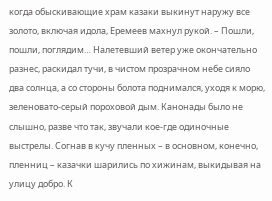когда обыскивающие храм казаки выкинут наружу все золото, включая идола, Еремеев махнул рукой. – Пошли, пошли, поглядим… Налетевший ветер уже окончательно разнес, раскидал тучи, в чистом прозрачном небе сияло два солнца, а со стороны болота поднимался, уходя к морю, зеленовато-серый пороховой дым. Канонады было не слышно, разве что так, звучали кое-где одиночные выстрелы. Согнав в кучу пленных – в основном, конечно, пленниц – казачки шарились по хижинам, выкидывая на улицу добро. К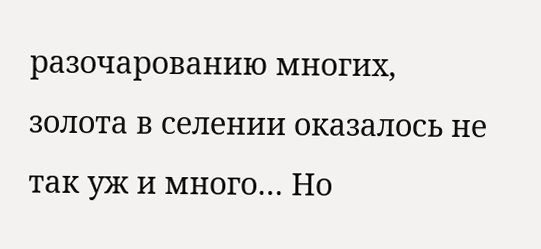разочарованию многих, золота в селении оказалось не так уж и много… Но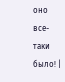оно все-таки было! |